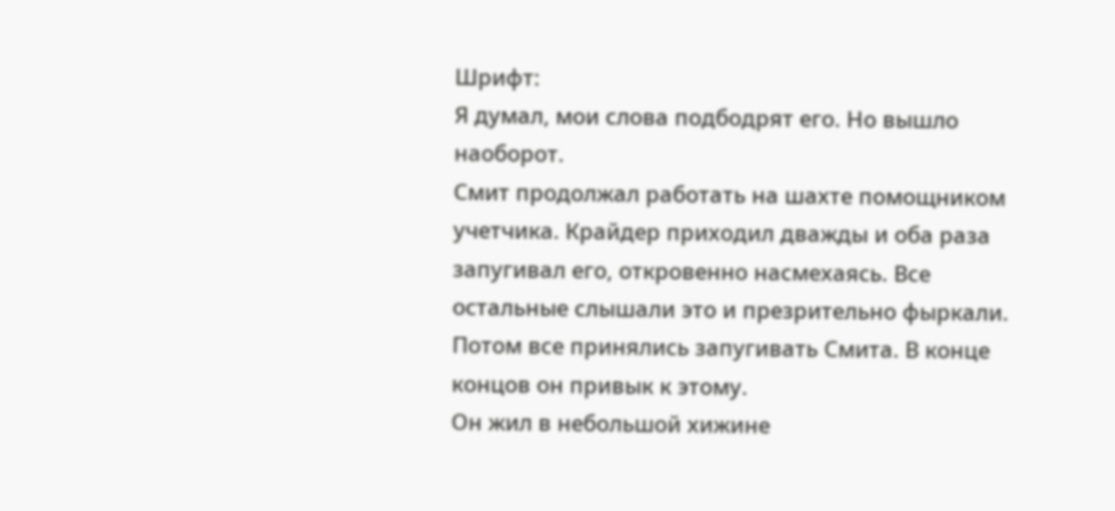Шрифт:
Я думал, мои слова подбодрят его. Но вышло наоборот.
Смит продолжал работать на шахте помощником учетчика. Крайдер приходил дважды и оба раза запугивал его, откровенно насмехаясь. Все остальные слышали это и презрительно фыркали. Потом все принялись запугивать Смита. В конце концов он привык к этому.
Он жил в небольшой хижине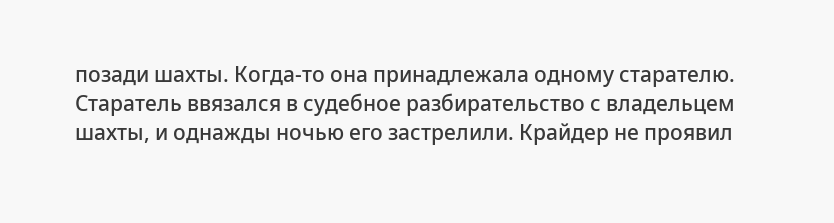позади шахты. Когда-то она принадлежала одному старателю. Старатель ввязался в судебное разбирательство с владельцем шахты, и однажды ночью его застрелили. Крайдер не проявил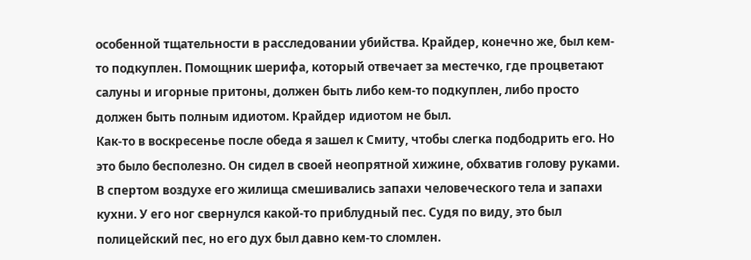особенной тщательности в расследовании убийства. Крайдер, конечно же, был кем-то подкуплен. Помощник шерифа, который отвечает за местечко, где процветают салуны и игорные притоны, должен быть либо кем-то подкуплен, либо просто должен быть полным идиотом. Крайдер идиотом не был.
Как-то в воскресенье после обеда я зашел к Смиту, чтобы слегка подбодрить его. Но это было бесполезно. Он сидел в своей неопрятной хижине, обхватив голову руками. В спертом воздухе его жилища смешивались запахи человеческого тела и запахи кухни. У его ног свернулся какой-то приблудный пес. Судя по виду, это был полицейский пес, но его дух был давно кем-то сломлен.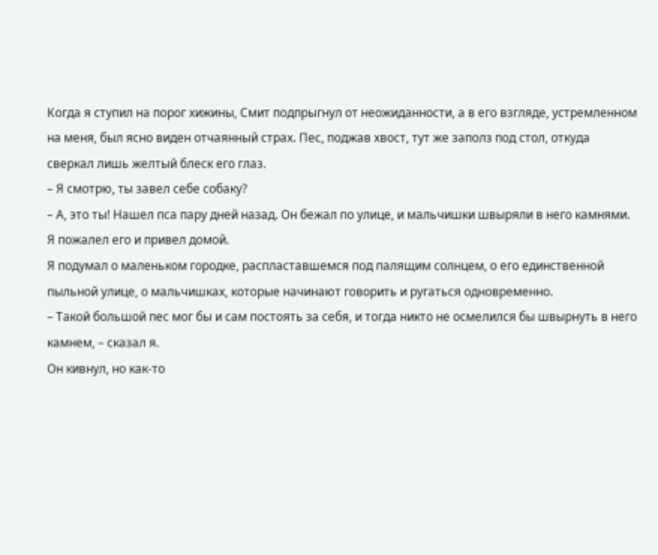Когда я ступил на порог хижины, Смит подпрыгнул от неожиданности, а в его взгляде, устремленном на меня, был ясно виден отчаянный страх. Пес, поджав хвост, тут же заполз под стол, откуда сверкал лишь желтый блеск его глаз.
– Я смотрю, ты завел себе собаку?
– А, это ты! Нашел пса пару дней назад. Он бежал по улице, и мальчишки швыряли в него камнями. Я пожалел его и привел домой.
Я подумал о маленьком городке, распластавшемся под палящим солнцем, о его единственной пыльной улице, о мальчишках, которые начинают говорить и ругаться одновременно.
– Такой большой пес мог бы и сам постоять за себя, и тогда никто не осмелился бы швырнуть в него камнем, – сказал я.
Он кивнул, но как-то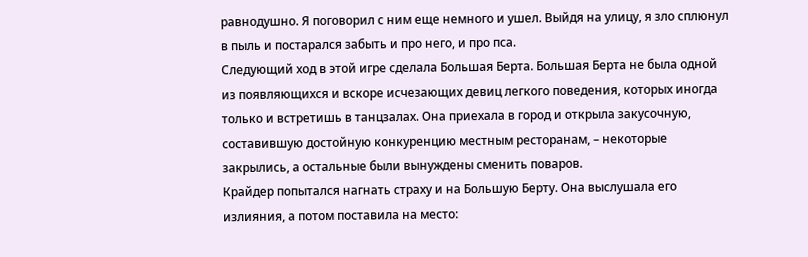равнодушно. Я поговорил с ним еще немного и ушел. Выйдя на улицу, я зло сплюнул в пыль и постарался забыть и про него, и про пса.
Следующий ход в этой игре сделала Большая Берта. Большая Берта не была одной из появляющихся и вскоре исчезающих девиц легкого поведения, которых иногда только и встретишь в танцзалах. Она приехала в город и открыла закусочную, составившую достойную конкуренцию местным ресторанам, – некоторые закрылись, а остальные были вынуждены сменить поваров.
Крайдер попытался нагнать страху и на Большую Берту. Она выслушала его излияния, а потом поставила на место: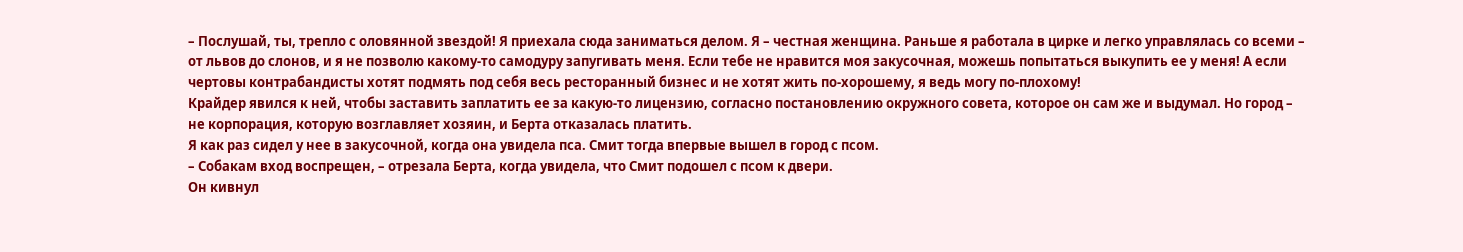– Послушай, ты, трепло с оловянной звездой! Я приехала сюда заниматься делом. Я – честная женщина. Раньше я работала в цирке и легко управлялась со всеми – от львов до слонов, и я не позволю какому-то самодуру запугивать меня. Если тебе не нравится моя закусочная, можешь попытаться выкупить ее у меня! А если чертовы контрабандисты хотят подмять под себя весь ресторанный бизнес и не хотят жить по-хорошему, я ведь могу по-плохому!
Крайдер явился к ней, чтобы заставить заплатить ее за какую-то лицензию, согласно постановлению окружного совета, которое он сам же и выдумал. Но город – не корпорация, которую возглавляет хозяин, и Берта отказалась платить.
Я как раз сидел у нее в закусочной, когда она увидела пса. Смит тогда впервые вышел в город с псом.
– Собакам вход воспрещен, – отрезала Берта, когда увидела, что Смит подошел с псом к двери.
Он кивнул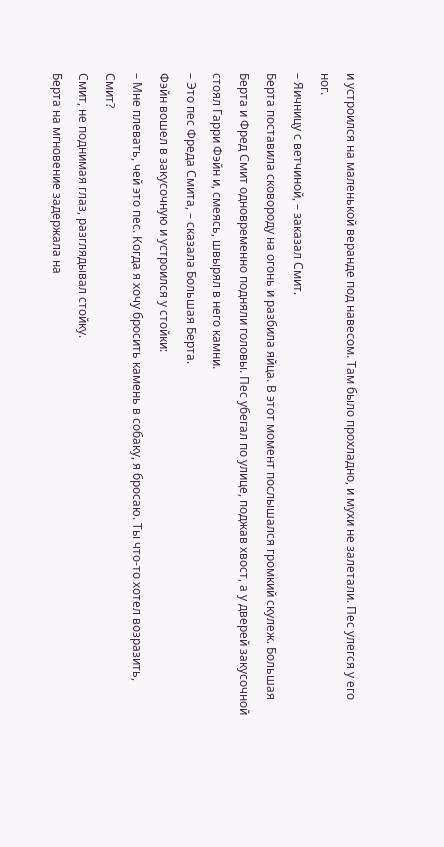и устроился на маленькой веранде под навесом. Там было прохладно, и мухи не залетали. Пес улегся у его ног.
– Яичницу с ветчиной, – заказал Смит.
Берта поставила сковороду на огонь и разбила яйца. В этот момент послышался громкий скулеж. Большая Берта и Фред Смит одновременно подняли головы. Пес убегал по улице, поджав хвост, а у дверей закусочной стоял Гарри Фэйн и, смеясь, швырял в него камни.
– Это пес Фреда Смита, – сказала Большая Берта.
Фэйн вошел в закусочную и устроился у стойки:
– Мне плевать, чей это пес. Когда я хочу бросить камень в собаку, я бросаю. Ты что-то хотел возразить, Смит?
Смит, не поднимая глаз, разглядывал стойку.
Берта на мгновение задержала на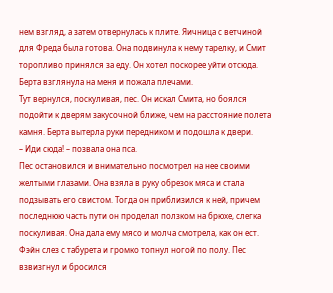нем взгляд, а затем отвернулась к плите. Яичница с ветчиной для Фреда была готова. Она подвинула к нему тарелку, и Смит торопливо принялся за еду. Он хотел поскорее уйти отсюда. Берта взглянула на меня и пожала плечами.
Тут вернулся, поскуливая, пес. Он искал Смита, но боялся подойти к дверям закусочной ближе, чем на расстояние полета камня. Берта вытерла руки передником и подошла к двери.
– Иди сюда! – позвала она пса.
Пес остановился и внимательно посмотрел на нее своими желтыми глазами. Она взяла в руку обрезок мяса и стала подзывать его свистом. Тогда он приблизился к ней, причем последнюю часть пути он проделал ползком на брюхе, слегка поскуливая. Она дала ему мясо и молча смотрела, как он ест.
Фэйн слез с табурета и громко топнул ногой по полу. Пес взвизгнул и бросился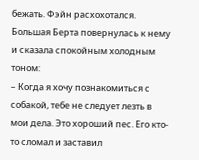бежать. Фэйн расхохотался. Большая Берта повернулась к нему и сказала спокойным холодным тоном:
– Когда я хочу познакомиться с собакой, тебе не следует лезть в мои дела. Это хороший пес. Его кто-то сломал и заставил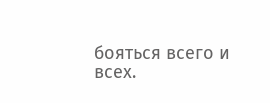бояться всего и всех.